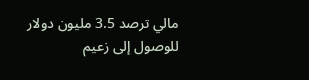مالي ترصد 3.5 مليون دولار للوصول إلى زعيم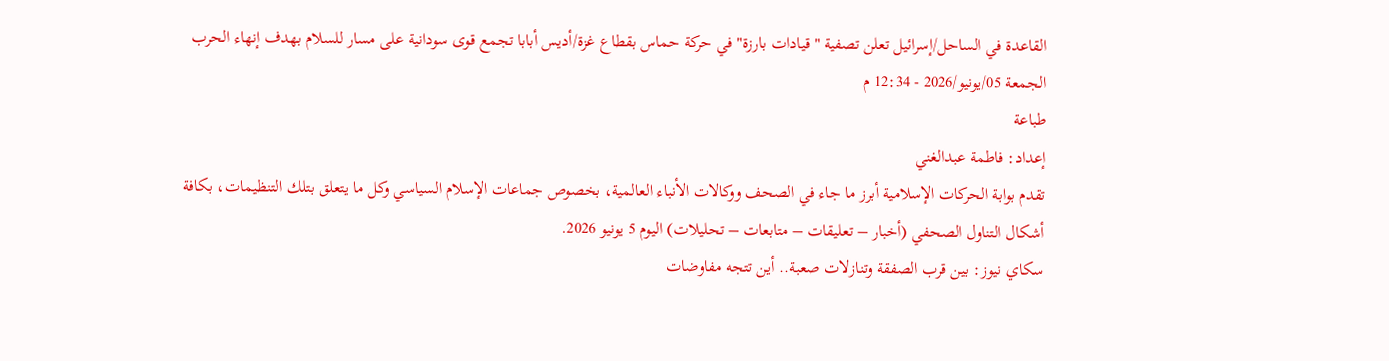القاعدة في الساحل/إسرائيل تعلن تصفية "قيادات بارزة" في حركة حماس بقطاع غزة/أديس أبابا تجمع قوى سودانية على مسار للسلام بهدف إنهاء الحرب
الجمعة 05/يونيو/2026 - 12:34 م
طباعة
إعداد: فاطمة عبدالغني
تقدم بوابة الحركات الإسلامية أبرز ما جاء في الصحف ووكالات الأنباء العالمية، بخصوص جماعات الإسلام السياسي وكل ما يتعلق بتلك التنظيمات، بكافة أشكال التناول الصحفي (أخبار – تعليقات – متابعات – تحليلات) اليوم 5 يونيو 2026.
سكاي نيوز: بين قرب الصفقة وتنازلات صعبة.. أين تتجه مفاوضات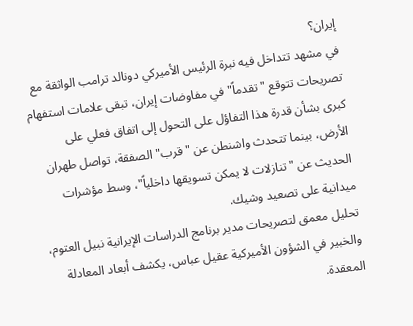إيران؟
في مشهد تتداخل فيه نبرة الرئيس الأميركي دونالد ترامب الواثقة مع تصريحات تتوقع "تقدماً" في مفاوضات إيران، تبقى علامات استفهام كبرى بشأن قدرة هذا التفاؤل على التحول إلى اتفاق فعلي على الأرض، بينما تتحدث واشنطن عن "قرب" الصفقة، تواصل طهران الحديث عن "تنازلات لا يمكن تسويقها داخلياً"، وسط مؤشرات ميدانية على تصعيد وشيك.
تحليل معمق لتصريحات مدير برنامج الدراسات الإيرانية نبيل العتوم، والخبير في الشؤون الأميركية عقيل عباس، يكشف أبعاد المعادلة المعقدة.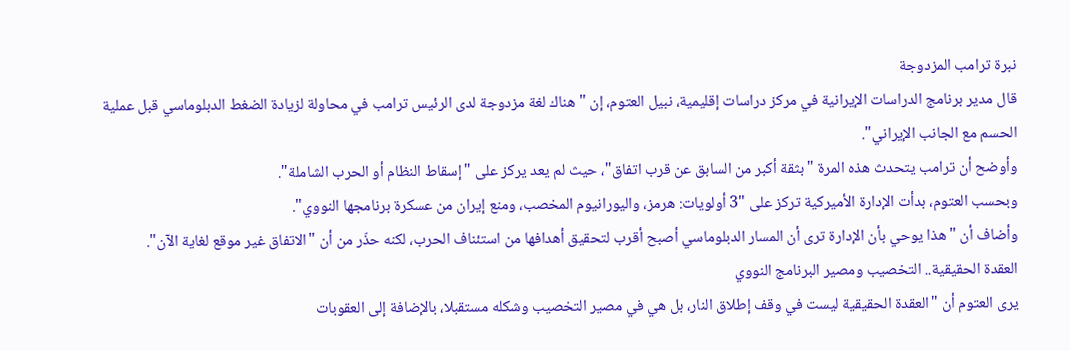نبرة ترامب المزدوجة
قال مدير برنامج الدراسات الإيرانية في مركز دراسات إقليمية، نبيل العتوم، إن "هناك لغة مزدوجة لدى الرئيس ترامب في محاولة لزيادة الضغط الدبلوماسي قبل عملية الحسم مع الجانب الإيراني".
وأوضح أن ترامب يتحدث هذه المرة "بثقة أكبر من السابق عن قرب اتفاق"، حيث لم يعد يركز على "إسقاط النظام أو الحرب الشاملة".
وبحسب العتوم، بدأت الإدارة الأميركية تركز على "3 أولويات: هرمز، واليورانيوم المخصب، ومنع إيران من عسكرة برنامجها النووي".
وأضاف أن "هذا يوحي بأن الإدارة ترى أن المسار الدبلوماسي أصبح أقرب لتحقيق أهدافها من استئناف الحرب، لكنه حذّر من أن "الاتفاق غير موقع لغاية الآن".
العقدة الحقيقية.. التخصيب ومصير البرنامج النووي
يرى العتوم أن "العقدة الحقيقية ليست في وقف إطلاق النار، بل هي في مصير التخصيب وشكله مستقبلا، بالإضافة إلى العقوبات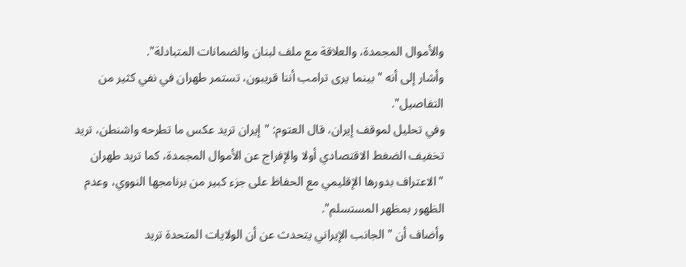والأموال المجمدة، والعلاقة مع ملف لبنان والضمانات المتبادلة".
وأشار إلى أنه "بينما يرى ترامب أننا قريبون، تستمر طهران في نفي كثير من التفاصيل".
وفي تحليل لموقف إيران، قال العتوم: "إيران تريد عكس ما تطرحه واشنطن، تريد تخفيف الضغط الاقتصادي أولا والإفراج عن الأموال المجمدة، كما تريد طهران "الاعتراف بدورها الإقليمي مع الحفاظ على جزء كبير من برنامجها النووي، وعدم الظهور بمظهر المستسلم".
وأضاف أن "الجانب الإيراني يتحدث عن أن الولايات المتحدة تريد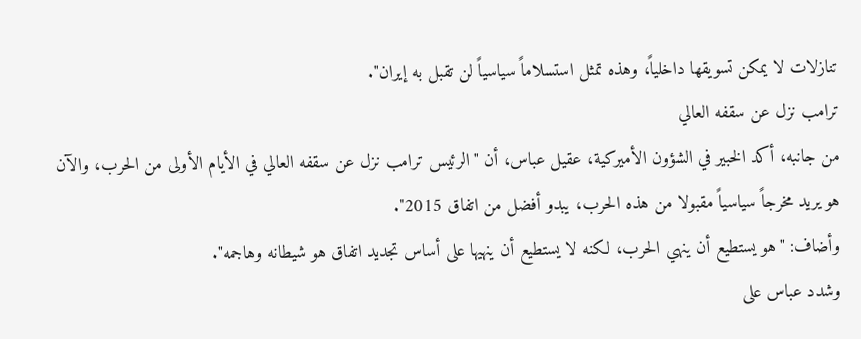تنازلات لا يمكن تسويقها داخلياً، وهذه تمثل استسلاماً سياسياً لن تقبل به إيران".
ترامب نزل عن سقفه العالي
من جانبه، أكد الخبير في الشؤون الأميركية، عقيل عباس، أن "الرئيس ترامب نزل عن سقفه العالي في الأيام الأولى من الحرب، والآن هو يريد مخرجاً سياسياً مقبولا من هذه الحرب، يبدو أفضل من اتفاق 2015".
وأضاف: "هو يستطيع أن ينهي الحرب، لكنه لا يستطيع أن ينهيها على أساس تجديد اتفاق هو شيطانه وهاجمه".
وشدد عباس على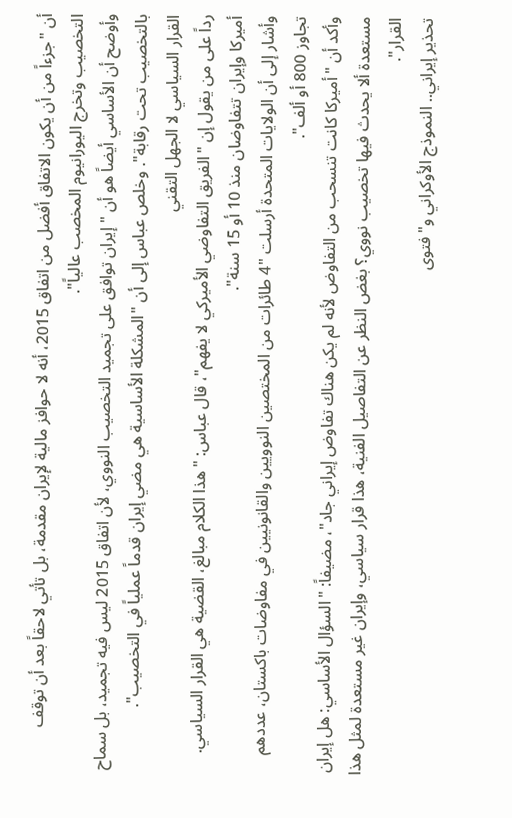أن "جزءاً من أن يكون الاتفاق أفضل من اتفاق 2015، أنه لا حوافز مالية لإيران مقدمة، بل تأتي لاحقاً بعد أن توقف التخصيب وتخرج اليورانيوم المخصب عالياً".
وأوضح أن الأساسي أيضاً هو أن "إيران توافق على تجميد التخصيب النووي، لأن اتفاق 2015 ليس فيه تجميد، بل سماح بالتخصيب تحت رقابة". وخلص عباس إلى أن "المشكلة الأساسية هي مضي إيران قدماً عملياً في التخصيب".
القرار السياسي لا الجهل التقني
رداً على من يقول إن "الفريق التفاوضي الأميركي لا يفهم"، قال عباس: "هذا الكلام مبالغ، القضية هي القرار السياسي. أميركا وإيران تتفاوضان منذ 10 أو 15 سنة".
وأشار إلى أن الولايات المتحدة أرسلت "4 طائرات من المختصين النوويين والقانونيين في مفاوضات باكستان، عددهم تجاوز 800 أو ألف".
وأكد أن "أميركا كانت تنسحب من التفاوض لأنه لم يكن هناك تفاوض إيراني جاد"، مضيفاً: "السؤال الأساسي: هل إيران مستعدة ألا يحدث فيها تخصيب نووي؟ بغض النظر عن التفاصيل الفنية، هذا قرار سياسي، وإيران غير مستعدة لمثل هذا القرار".
تحذير إيراني.. النموذج الأوكراني و"فتوى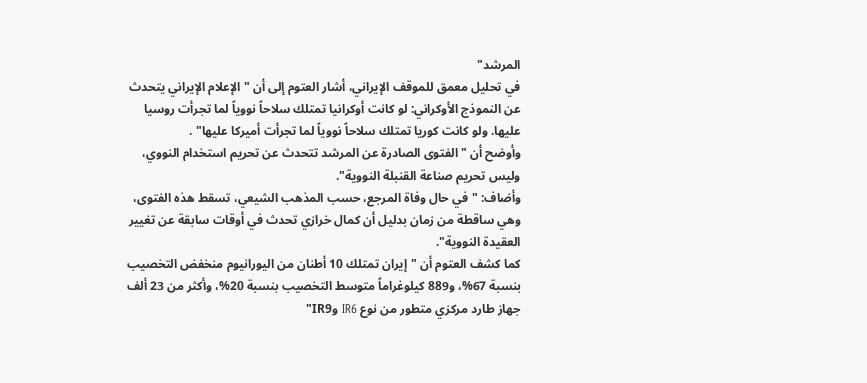المرشد"
في تحليل معمق للموقف الإيراني، أشار العتوم إلى أن "الإعلام الإيراني يتحدث عن النموذج الأوكراني: لو كانت أوكرانيا تمتلك سلاحاً نووياً لما تجرأت روسيا عليها. ولو كانت كوريا تمتلك سلاحاً نووياً لما تجرأت أميركا عليها" .
وأوضح أن "الفتوى الصادرة عن المرشد تتحدث عن تحريم استخدام النووي، وليس تحريم صناعة القنبلة النووية".
وأضاف: "في حال وفاة المرجع، حسب المذهب الشيعي، تسقط هذه الفتوى، وهي ساقطة من زمان بدليل أن كمال خرازي تحدث في أوقات سابقة عن تغيير العقيدة النووية".
كما كشف العتوم أن "إيران تمتلك 10 أطنان من اليورانيوم منخفض التخصيب بنسبة 67%، و889 كيلوغراماً متوسط التخصيب بنسبة 20%، وأكثر من 23 ألف جهاز طارد مركزي متطور من نوع IR6 وIR9"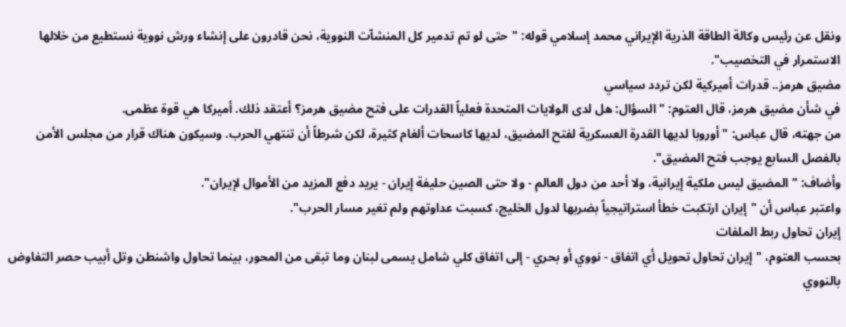ونقل عن رئيس وكالة الطاقة الذرية الإيراني محمد إسلامي قوله: "حتى لو تم تدمير كل المنشآت النووية، نحن قادرون على إنشاء ورش نووية نستطيع من خلالها الاستمرار في التخصيب".
مضيق هرمز.. قدرات أميركية لكن تردد سياسي
في شأن مضيق هرمز، قال العتوم: "السؤال: هل لدى الولايات المتحدة فعلياً القدرات على فتح مضيق هرمز؟ أعتقد ذلك. أميركا هي قوة عظمى.
من جهته، قال عباس: "أوروبا لديها القدرة العسكرية لفتح المضيق، لديها كاسحات ألغام كثيرة، لكن شرطاً أن تنتهي الحرب. وسيكون هناك قرار من مجلس الأمن بالفصل السابع يوجب فتح المضيق".
وأضاف: "المضيق ليس ملكية إيرانية، ولا أحد من دول العالم - ولا حتى الصين حليفة إيران - يريد دفع المزيد من الأموال لإيران".
واعتبر عباس أن "إيران ارتكبت خطأ استراتيجياً بضربها لدول الخليج، كسبت عداوتهم ولم تغير مسار الحرب".
إيران تحاول ربط الملفات
بحسب العتوم، "إيران تحاول تحويل أي اتفاق - نووي أو بحري - إلى اتفاق كلي شامل يسمى لبنان وما تبقى من المحور، بينما تحاول واشنطن وتل أبيب حصر التفاوض بالنووي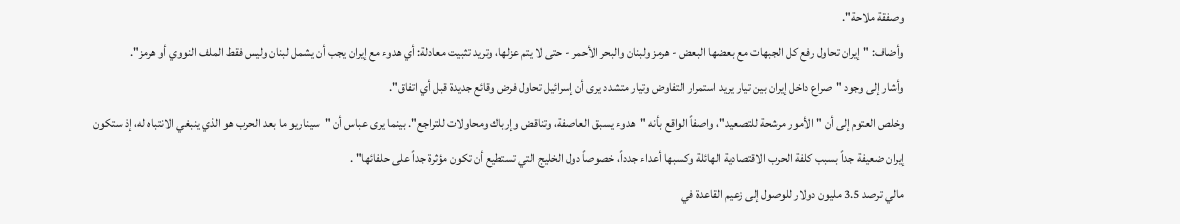وصفقة ملاحة".
وأضاف: "إيران تحاول رفع كل الجبهات مع بعضها البعض - هرمز ولبنان والبحر الأحمر - حتى لا يتم عزلها، وتريد تثبيت معادلة: أي هدوء مع إيران يجب أن يشمل لبنان وليس فقط الملف النووي أو هرمز".
وأشار إلى وجود "صراع داخل إيران بين تيار يريد استمرار التفاوض وتيار متشدد يرى أن إسرائيل تحاول فرض وقائع جديدة قبل أي اتفاق".
وخلص العتوم إلى أن "الأمور مرشحة للتصعيد"، واصفاً الواقع بأنه "هدوء يسبق العاصفة، وتناقض وإرباك ومحاولات للتراجع". بينما يرى عباس أن "سيناريو ما بعد الحرب هو الذي ينبغي الانتباه له، إذ ستكون إيران ضعيفة جداً بسبب كلفة الحرب الاقتصادية الهائلة وكسبها أعداء جدداً، خصوصاً دول الخليج التي تستطيع أن تكون مؤثرة جداً على حلفائها" .
مالي ترصد 3.5 مليون دولار للوصول إلى زعيم القاعدة في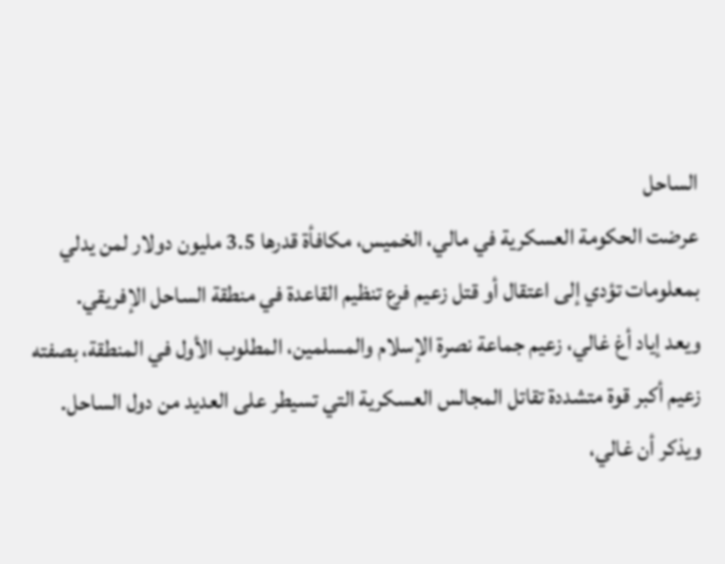الساحل
عرضت الحكومة العسكرية في مالي، الخميس، مكافأة قدرها 3.5 مليون دولار لمن يدلي بمعلومات تؤدي إلى اعتقال أو قتل زعيم فرع تنظيم القاعدة في منطقة الساحل الإفريقي.
ويعد إياد أغ غالي، زعيم جماعة نصرة الإسلام والمسلمين، المطلوب الأول في المنطقة، بصفته زعيم أكبر قوة متشددة تقاتل المجالس العسكرية التي تسيطر على العديد من دول الساحل.
ويذكر أن غالي،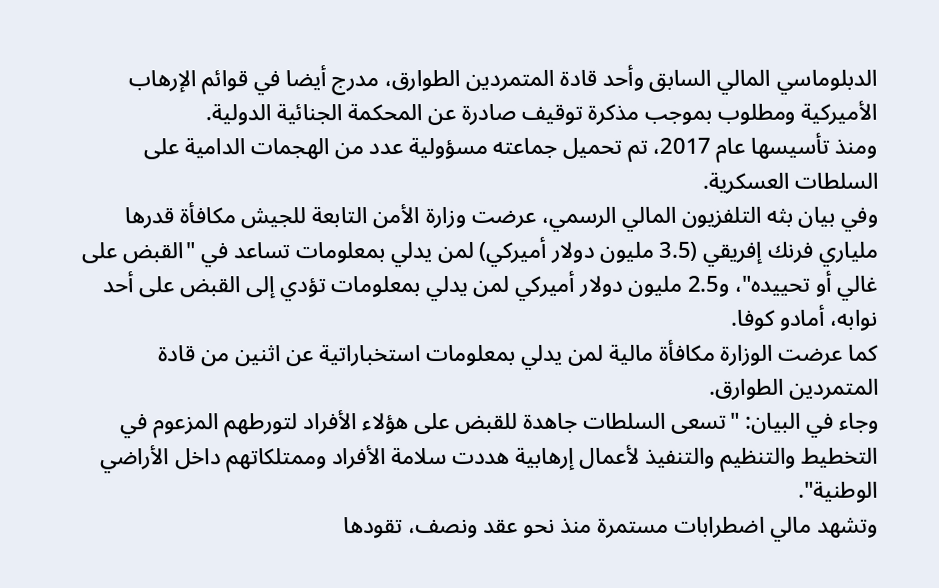الدبلوماسي المالي السابق وأحد قادة المتمردين الطوارق، مدرج أيضا في قوائم الإرهاب الأميركية ومطلوب بموجب مذكرة توقيف صادرة عن المحكمة الجنائية الدولية.
ومنذ تأسيسها عام 2017، تم تحميل جماعته مسؤولية عدد من الهجمات الدامية على السلطات العسكرية.
وفي بيان بثه التلفزيون المالي الرسمي، عرضت وزارة الأمن التابعة للجيش مكافأة قدرها ملياري فرنك إفريقي (3.5 مليون دولار أميركي) لمن يدلي بمعلومات تساعد في "القبض على غالي أو تحييده"، و2.5 مليون دولار أميركي لمن يدلي بمعلومات تؤدي إلى القبض على أحد نوابه، أمادو كوفا.
كما عرضت الوزارة مكافأة مالية لمن يدلي بمعلومات استخباراتية عن اثنين من قادة المتمردين الطوارق.
وجاء في البيان: "تسعى السلطات جاهدة للقبض على هؤلاء الأفراد لتورطهم المزعوم في التخطيط والتنظيم والتنفيذ لأعمال إرهابية هددت سلامة الأفراد وممتلكاتهم داخل الأراضي الوطنية".
وتشهد مالي اضطرابات مستمرة منذ نحو عقد ونصف، تقودها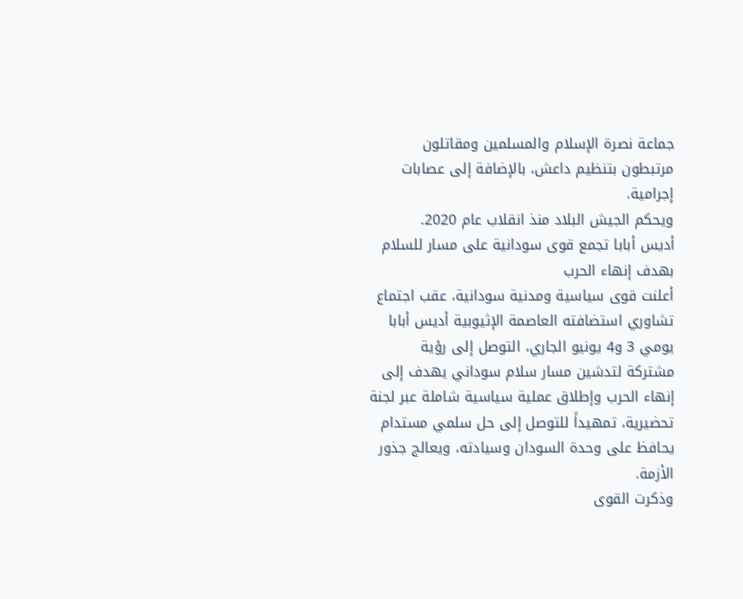جماعة نصرة الإسلام والمسلمين ومقاتلون مرتبطون بتنظيم داعش، بالإضافة إلى عصابات إجرامية.
ويحكم الجيش البلاد منذ انقلاب عام 2020.
أديس أبابا تجمع قوى سودانية على مسار للسلام بهدف إنهاء الحرب
أعلنت قوى سياسية ومدنية سودانية، عقب اجتماع تشاوري استضافته العاصمة الإثيوبية أديس أبابا يومي 3 و4 يونيو الجاري، التوصل إلى رؤية مشتركة لتدشين مسار سلام سوداني يهدف إلى إنهاء الحرب وإطلاق عملية سياسية شاملة عبر لجنة تحضيرية، تمهيداً للتوصل إلى حل سلمي مستدام يحافظ على وحدة السودان وسيادته، ويعالج جذور الأزمة.
وذكرت القوى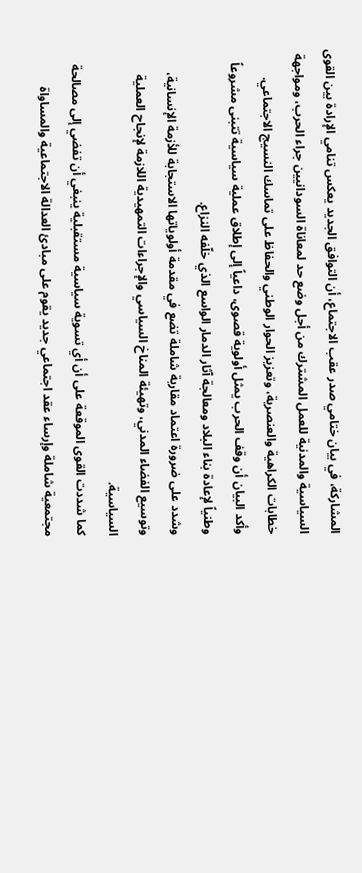المشاركة، في بيان ختامي صدر عقب الاجتماع، أن التوافق الجديد يعكس تنامي الإرادة بين القوى السياسية والمدنية للعمل المشترك من أجل وضع حد لمعاناة السودانيين جراء الحرب، ومواجهة خطابات الكراهية والعنصرية، وتعزيز الحوار الوطني والحفاظ على تماسك النسيج الاجتماعي.
وأكد البيان أن وقف الحرب يمثل أولوية قصوى، داعياً إلى إطلاق عملية سياسية تتبنى مشروعاً وطنياً لإعادة بناء البلاد ومعالجة آثار الدمار الواسع الذي خلّفه النزاع.
وشدد على ضرورة اعتماد مقاربة شاملة تضع في مقدمة أولوياتها الاستجابة للأزمة الإنسانية، وتوسيع الفضاء المدني، وتهيئة المناخ السياسي والإجراءات التمهيدية اللازمة لإنجاح العملية السياسية.
كما شددت القوى الموقعة على أن أي تسوية سياسية مستقبلية ينبغي أن تفضي إلى مصالحة مجتمعية شاملة وإرساء عقد اجتماعي جديد يقوم على مبادئ العدالة الاجتماعية والمساواة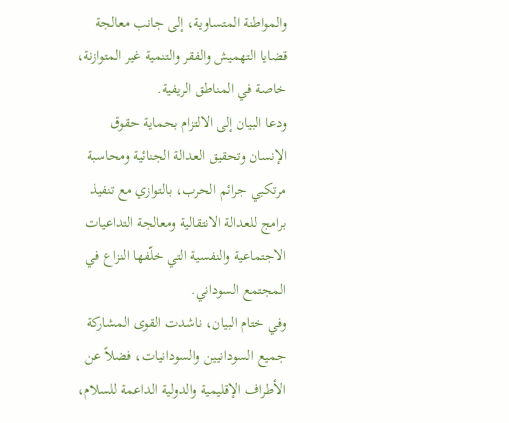والمواطنة المتساوية، إلى جانب معالجة قضايا التهميش والفقر والتنمية غير المتوازنة، خاصة في المناطق الريفية.
ودعا البيان إلى الالتزام بحماية حقوق الإنسان وتحقيق العدالة الجنائية ومحاسبة مرتكبي جرائم الحرب، بالتوازي مع تنفيذ برامج للعدالة الانتقالية ومعالجة التداعيات الاجتماعية والنفسية التي خلّفها النزاع في المجتمع السوداني.
وفي ختام البيان، ناشدت القوى المشاركة جميع السودانيين والسودانيات، فضلاً عن الأطراف الإقليمية والدولية الداعمة للسلام،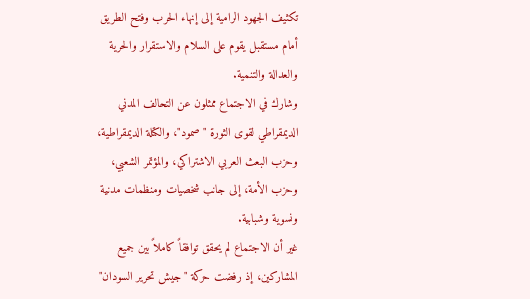تكثيف الجهود الرامية إلى إنهاء الحرب وفتح الطريق أمام مستقبل يقوم على السلام والاستقرار والحرية والعدالة والتنمية.
وشارك في الاجتماع ممثلون عن التحالف المدني الديمقراطي لقوى الثورة "صمود"، والكتلة الديمقراطية، وحزب البعث العربي الاشتراكي، والمؤتمر الشعبي، وحزب الأمة، إلى جانب شخصيات ومنظمات مدنية ونسوية وشبابية.
غير أن الاجتماع لم يحقق توافقاً كاملاً بين جميع المشاركين، إذ رفضت حركة "جيش تحرير السودان"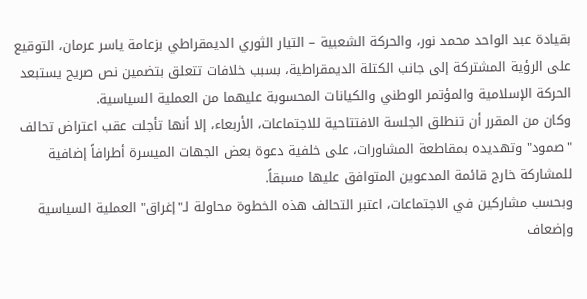بقيادة عبد الواحد محمد نور، والحركة الشعبية – التيار الثوري الديمقراطي بزعامة ياسر عرمان، التوقيع على الرؤية المشتركة إلى جانب الكتلة الديمقراطية، بسبب خلافات تتعلق بتضمين نص صريح يستبعد الحركة الإسلامية والمؤتمر الوطني والكيانات المحسوبة عليهما من العملية السياسية.
وكان من المقرر أن تنطلق الجلسة الافتتاحية للاجتماعات، الأربعاء، إلا أنها تأجلت عقب اعتراض تحالف "صمود" وتهديده بمقاطعة المشاورات، على خلفية دعوة بعض الجهات الميسرة أطرافاً إضافية للمشاركة خارج قائمة المدعوين المتوافق عليها مسبقاً.
وبحسب مشاركين في الاجتماعات، اعتبر التحالف هذه الخطوة محاولة لـ"إغراق" العملية السياسية وإضعاف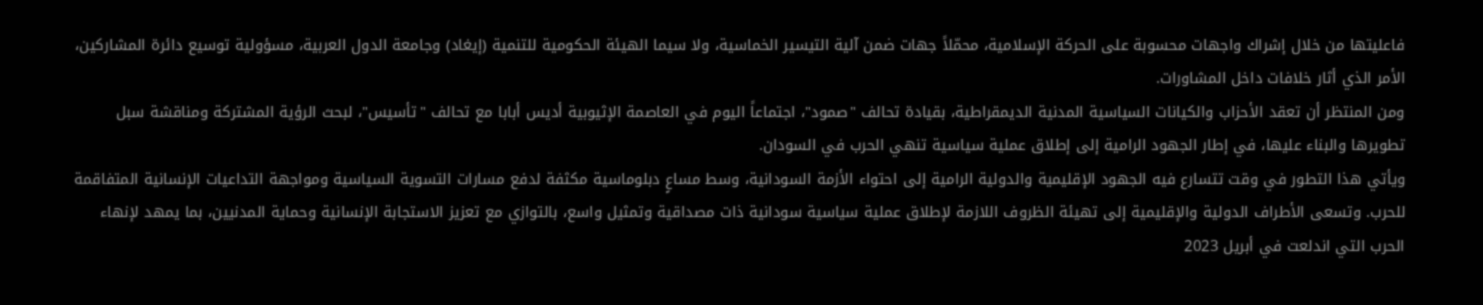فاعليتها من خلال إشراك واجهات محسوبة على الحركة الإسلامية، محمّلاً جهات ضمن آلية التيسير الخماسية، ولا سيما الهيئة الحكومية للتنمية (إيغاد) وجامعة الدول العربية، مسؤولية توسيع دائرة المشاركين، الأمر الذي أثار خلافات داخل المشاورات.
ومن المنتظر أن تعقد الأحزاب والكيانات السياسية المدنية الديمقراطية، بقيادة تحالف "صمود"، اجتماعاً اليوم في العاصمة الإثيوبية أديس أبابا مع تحالف "تأسيس"، لبحث الرؤية المشتركة ومناقشة سبل تطويرها والبناء عليها، في إطار الجهود الرامية إلى إطلاق عملية سياسية تنهي الحرب في السودان.
ويأتي هذا التطور في وقت تتسارع فيه الجهود الإقليمية والدولية الرامية إلى احتواء الأزمة السودانية، وسط مساعٍ دبلوماسية مكثفة لدفع مسارات التسوية السياسية ومواجهة التداعيات الإنسانية المتفاقمة للحرب. وتسعى الأطراف الدولية والإقليمية إلى تهيئة الظروف اللازمة لإطلاق عملية سياسية سودانية ذات مصداقية وتمثيل واسع، بالتوازي مع تعزيز الاستجابة الإنسانية وحماية المدنيين، بما يمهد لإنهاء الحرب التي اندلعت في أبريل 2023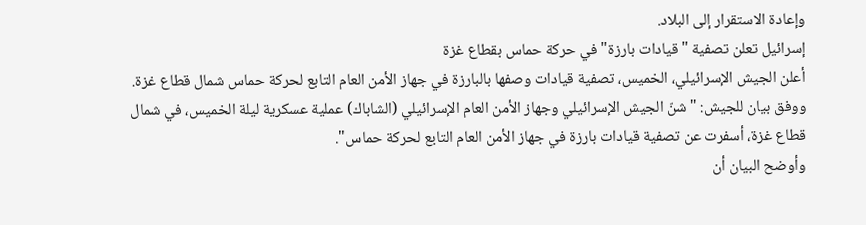وإعادة الاستقرار إلى البلاد.
إسرائيل تعلن تصفية "قيادات بارزة" في حركة حماس بقطاع غزة
أعلن الجيش الإسرائيلي، الخميس، تصفية قيادات وصفها بالبارزة في جهاز الأمن العام التابع لحركة حماس شمال قطاع غزة.
ووفق بيان للجيش: "شنّ الجيش الإسرائيلي وجهاز الأمن العام الإسرائيلي (الشاباك) عملية عسكرية ليلة الخميس، في شمال قطاع غزة، أسفرت عن تصفية قيادات بارزة في جهاز الأمن العام التابع لحركة حماس".
وأوضح البيان أن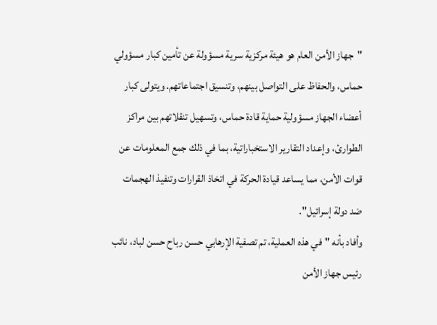"جهاز الأمن العام هو هيئة مركزية سرية مسؤولة عن تأمين كبار مسؤولي حماس، والحفاظ على التواصل بينهم، وتنسيق اجتماعاتهم. ويتولى كبار أعضاء الجهاز مسؤولية حماية قادة حماس، وتسهيل تنقلاتهم بين مراكز الطوارئ، وإعداد التقارير الاستخباراتية، بما في ذلك جمع المعلومات عن قوات الأمن، مما يساعد قيادة الحركة في اتخاذ القرارات وتنفيذ الهجمات ضد دولة إسرائيل".
وأفاد بأنه "في هذه العملية، تم تصفية الإرهابي حسن رباح حسن لباد، نائب رئيس جهاز الأمن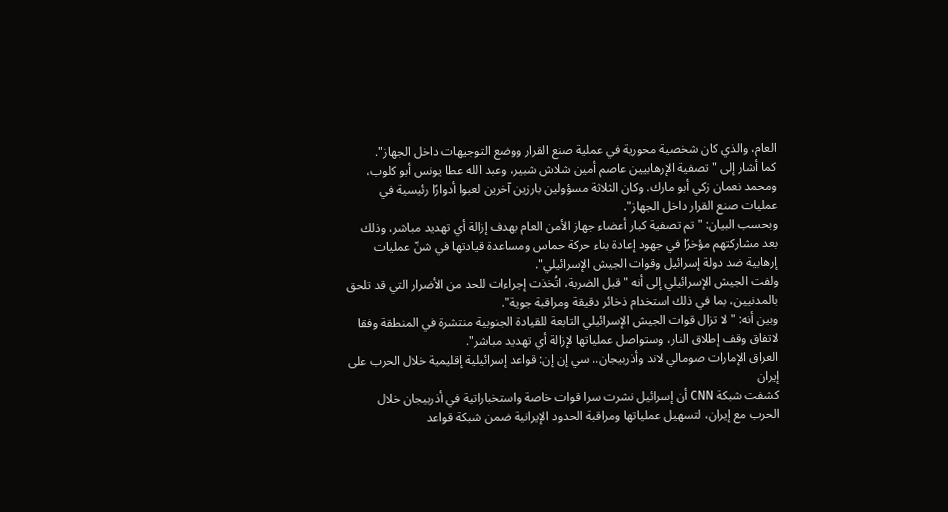العام، والذي كان شخصية محورية في عملية صنع القرار ووضع التوجيهات داخل الجهاز".
كما أشار إلى "تصفية الإرهابيين عاصم أمين شلاش شبير، وعبد الله عطا يونس أبو كلوب، ومحمد نعمان زكي أبو مارك. وكان الثلاثة مسؤولين بارزين آخرين لعبوا أدوارًا رئيسية في عمليات صنع القرار داخل الجهاز".
وبحسب البيان: "تم تصفية كبار أعضاء جهاز الأمن العام بهدف إزالة أي تهديد مباشر، وذلك بعد مشاركتهم مؤخرًا في جهود إعادة بناء حركة حماس ومساعدة قيادتها في شنّ عمليات إرهابية ضد دولة إسرائيل وقوات الجيش الإسرائيلي".
ولفت الجيش الإسرائيلي إلى أنه "قبل الضربة، اتُخذت إجراءات للحد من الأضرار التي قد تلحق بالمدنيين، بما في ذلك استخدام ذخائر دقيقة ومراقبة جوية".
وبين أنه: "لا تزال قوات الجيش الإسرائيلي التابعة للقيادة الجنوبية منتشرة في المنطقة وفقا لاتفاق وقف إطلاق النار، وستواصل عملياتها لإزالة أي تهديد مباشر".
العراق الإمارات صومالي لاند وأذربيجان.. سي إن إن: قواعد إسرائيلية إقليمية خلال الحرب على إيران
كشفت شبكة CNN أن إسرائيل نشرت سرا قوات خاصة واستخباراتية في أذربيجان خلال الحرب مع إيران، لتسهيل عملياتها ومراقبة الحدود الإيرانية ضمن شبكة قواعد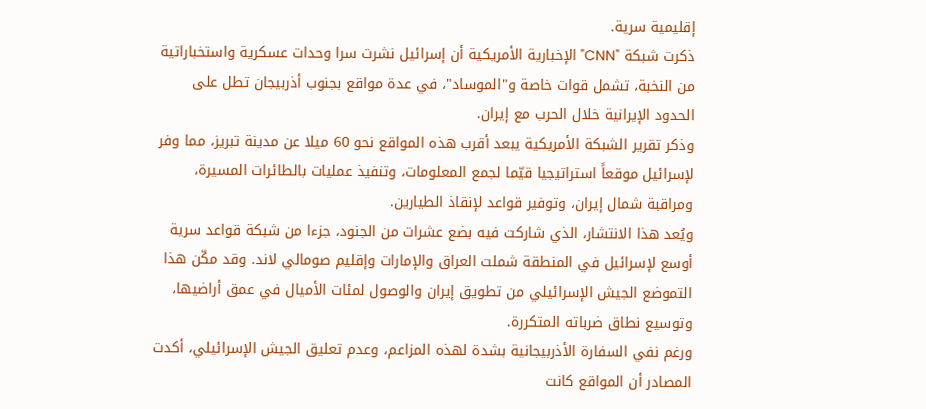إقليمية سرية.
ذكرت شبكة "CNN" الإخبارية الأمريكية أن إسرائيل نشرت سرا وحدات عسكرية واستخباراتية من النخبة، تشمل قوات خاصة و"الموساد"، في عدة مواقع بجنوب أذربيجان تطل على الحدود الإيرانية خلال الحرب مع إيران.
وذكر تقرير الشبكة الأمريكية يبعد أقرب هذه المواقع نحو 60 ميلا عن مدينة تبريز، مما وفر لإسرائيل موقعاً استراتيجيا قيّما لجمع المعلومات، وتنفيذ عمليات بالطائرات المسيرة، ومراقبة شمال إيران، وتوفير قواعد لإنقاذ الطيارين.
ويُعد هذا الانتشار، الذي شاركت فيه بضع عشرات من الجنود، جزءا من شبكة قواعد سرية أوسع لإسرائيل في المنطقة شملت العراق والإمارات وإقليم صومالي لاند. وقد مكّن هذا التموضع الجيش الإسرائيلي من تطويق إيران والوصول لمئات الأميال في عمق أراضيها، وتوسيع نطاق ضرباته المتكررة.
ورغم نفي السفارة الأذربيجانية بشدة لهذه المزاعم، وعدم تعليق الجيش الإسرائيلي، أكدت المصادر أن المواقع كانت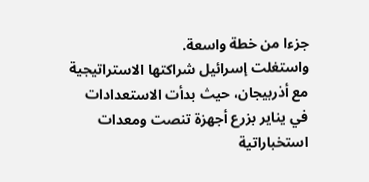جزءا من خطة واسعة.
واستغلت إسرائيل شراكتها الاستراتيجية مع أذربيجان، حيث بدأت الاستعدادات في يناير بزرع أجهزة تنصت ومعدات استخباراتية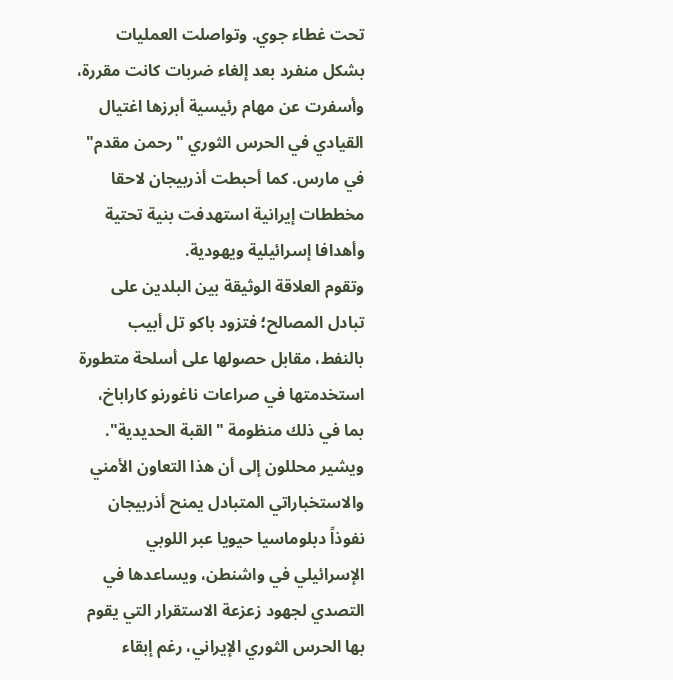تحت غطاء جوي. وتواصلت العمليات بشكل منفرد بعد إلغاء ضربات كانت مقررة، وأسفرت عن مهام رئيسية أبرزها اغتيال القيادي في الحرس الثوري "رحمن مقدم" في مارس. كما أحبطت أذربيجان لاحقا مخططات إيرانية استهدفت بنية تحتية وأهدافا إسرائيلية ويهودية.
وتقوم العلاقة الوثيقة بين البلدين على تبادل المصالح؛ فتزود باكو تل أبيب بالنفط، مقابل حصولها على أسلحة متطورة استخدمتها في صراعات ناغورنو كاراباخ، بما في ذلك منظومة "القبة الحديدية". ويشير محللون إلى أن هذا التعاون الأمني والاستخباراتي المتبادل يمنح أذربيجان نفوذاً دبلوماسيا حيويا عبر اللوبي الإسرائيلي في واشنطن، ويساعدها في التصدي لجهود زعزعة الاستقرار التي يقوم بها الحرس الثوري الإيراني، رغم إبقاء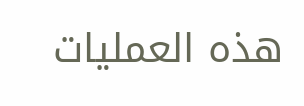هذه العمليات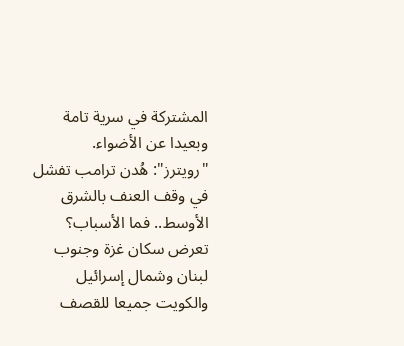المشتركة في سرية تامة وبعيدا عن الأضواء.
"رويترز": هُدن ترامب تفشل في وقف العنف بالشرق الأوسط.. فما الأسباب؟
تعرض سكان غزة وجنوب لبنان وشمال إسرائيل والكويت جميعا للقصف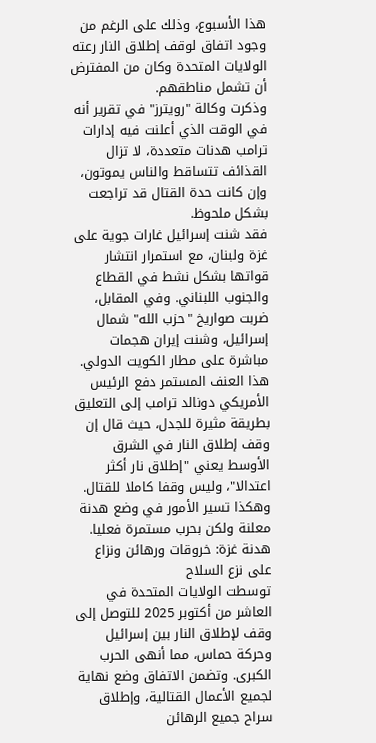هذا الأسبوع، وذلك على الرغم من وجود اتفاق لوقف إطلاق النار رعته الولايات المتحدة وكان من المفترض أن تشمل مناطقهم.
وذكرت وكالة "رويترز" في تقرير أنه في الوقت الذي أعلنت فيه إدارات ترامب هدنات متعددة، لا تزال القذائف تتساقط والناس يموتون، وإن كانت حدة القتال قد تراجعت بشكل ملحوظ.
فقد شنت إسرائيل غارات جوية على غزة ولبنان، مع استمرار انتشار قواتها بشكل نشط في القطاع والجنوب اللبناني. وفي المقابل، ضربت صواريخ "حزب الله" شمال إسرائيل، وشنت إيران هجمات مباشرة على مطار الكويت الدولي.
هذا العنف المستمر دفع الرئيس الأمريكي دونالد ترامب إلى التعليق بطريقة مثيرة للجدل، حيث قال إن وقف إطلاق النار في الشرق الأوسط يعني "إطلاق نار أكثر اعتدالا"، وليس وقفا كاملا للقتال. وهكذا تسير الأمور في وضع هدنة معلنة ولكن بحرب مستمرة فعليا.
هدنة غزة: خروقات ورهائن ونزاع على نزع السلاح
توسطت الولايات المتحدة في العاشر من أكتوبر 2025 للتوصل إلى وقف لإطلاق النار بين إسرائيل وحركة حماس، مما أنهى الحرب الكبرى. وتضمن الاتفاق وضع نهاية لجميع الأعمال القتالية، وإطلاق سراح جميع الرهائن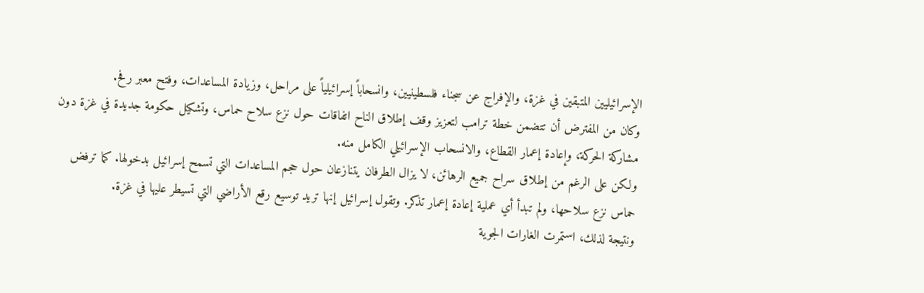الإسرائيليين المتبقين في غزة، والإفراج عن سجناء فلسطينيين، وانسحاباً إسرائيلياً على مراحل، وزيادة المساعدات، وفتح معبر رفح.
وكان من المفترض أن تتضمن خطة ترامب لتعزيز وقف إطلاق الناح اتفاقات حول نزع سلاح حماس، وتشكيل حكومة جديدة في غزة دون مشاركة الحركة، وإعادة إعمار القطاع، والانسحاب الإسرائيلي الكامل منه.
ولكن على الرغم من إطلاق سراح جميع الرهائن، لا يزال الطرفان يتنازعان حول حجم المساعدات التي تسمح إسرائيل بدخولها. كما ترفض حماس نزع سلاحها، ولم تبدأ أي عملية إعادة إعمار تذكر. وتقول إسرائيل إنها تريد توسيع رقع الأراضي التي تسيطر عليها في غزة.
ونتيجة لذلك، استمرت الغارات الجوية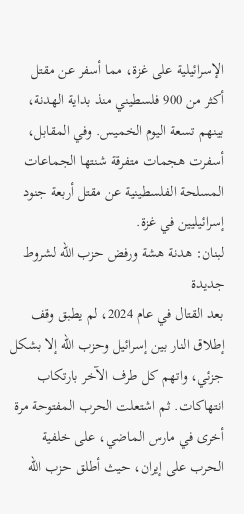الإسرائيلية على غزة، مما أسفر عن مقتل أكثر من 900 فلسطيني منذ بداية الهدنة، بينهم تسعة اليوم الخميس. وفي المقابل، أسفرت هجمات متفرقة شنتها الجماعات المسلحة الفلسطينية عن مقتل أربعة جنود إسرائيليين في غزة.
لبنان: هدنة هشة ورفض حزب الله لشروط جديدة
بعد القتال في عام 2024، لم يطبق وقف إطلاق النار بين إسرائيل وحزب الله إلا بشكل جزئي، واتهم كل طرف الآخر بارتكاب انتهاكات. ثم اشتعلت الحرب المفتوحة مرة أخرى في مارس الماضي، على خلفية الحرب على إيران، حيث أطلق حزب الله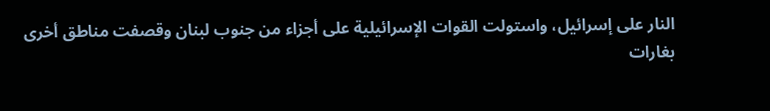النار على إسرائيل، واستولت القوات الإسرائيلية على أجزاء من جنوب لبنان وقصفت مناطق أخرى بغارات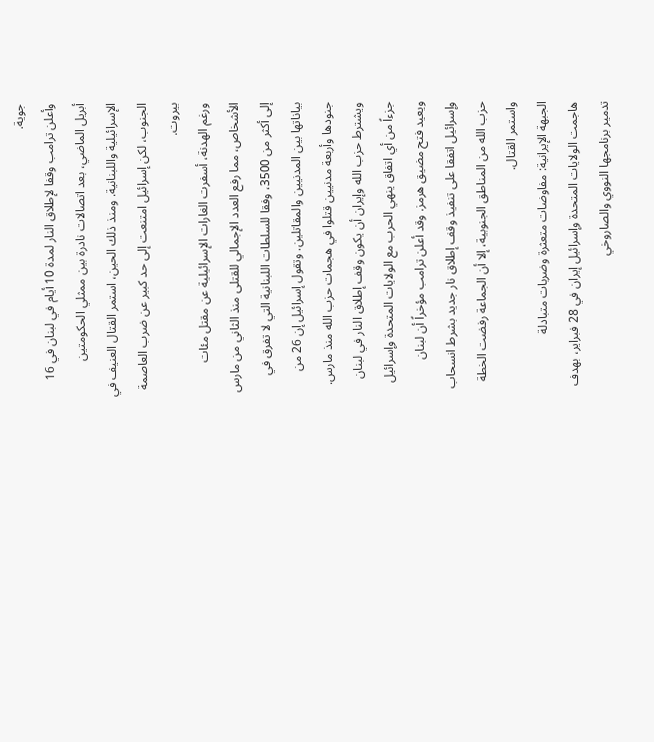جوية.
وأعلن ترامب وقفا لإطلاق النار لمدة 10 أيام في لبنان في 16 أبريل الماضي، بعد اتصالات نادرة بين ممثلي الحكومتين الإسرائيلية واللبنانية. ومنذ ذلك الحين، استمر القتال العنيف في الجنوب، لكن إسرائيل امتنعت إلى حد كبير عن ضرب العاصمة بيروت.
ورغم الهدنة، أسفرت الغارات الإسرائيلية عن مقتل مئات الأشخاص، مما رفع العدد الإجمالي للقتلى منذ الثاني من مارس إلى أكثر من 3500، وفقا للسلطات اللبنانية التي لا تفرق في بياناتها بين المدنيين والمقاتلين. وتقول إسرائيل إن 26 من جنودها وأربعة مدنيين قتلوا في هجمات حزب الله منذ مارس.
ويشترط حزب الله وإيران أن يكون وقف إطلاق النار في لبنان جزءاً من أي اتفاق ينهي الحرب مع الولايات المتحدة وإسرائيل ويعيد فتح مضيق هرمز. وقد أعلن ترامب مؤخراً أن لبنان وإسرائيل اتفقا على تنفيذ وقف إطلاق نار جديد بشرط انسحاب حزب الله من المناطق الجنوبية، إلا أن الجماعة رفضت الخطة واستمر القتال.
الجبهة الإيرانية: مفاوضات متعثرة وضربات متبادلة
هاجمت الولايات المتحدة وإسرائيل إيران في 28 فبراير، بهدف تدمير برنامجها النووي والصاروخي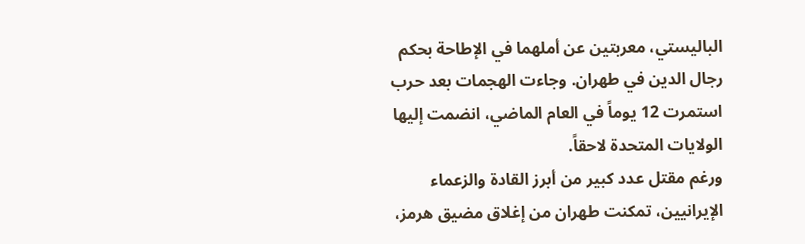الباليستي، معربتين عن أملهما في الإطاحة بحكم رجال الدين في طهران. وجاءت الهجمات بعد حرب استمرت 12 يوماً في العام الماضي، انضمت إليها الولايات المتحدة لاحقاً.
ورغم مقتل عدد كبير من أبرز القادة والزعماء الإيرانيين، تمكنت طهران من إغلاق مضيق هرمز،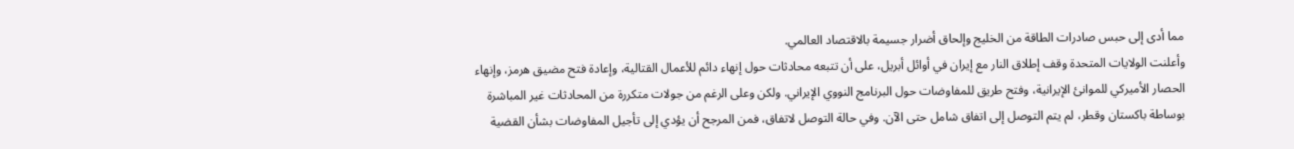مما أدى إلى حبس صادرات الطاقة من الخليج وإلحاق أضرار جسيمة بالاقتصاد العالمي.
وأعلنت الولايات المتحدة وقف إطلاق النار مع إيران في أوائل أبريل، على أن تتبعه محادثات حول إنهاء دائم للأعمال القتالية، وإعادة فتح مضيق هرمز، وإنهاء الحصار الأميركي للموانئ الإيرانية، وفتح طريق للمفاوضات حول البرنامج النووي الإيراني. ولكن وعلى الرغم من جولات متكررة من المحادثات غير المباشرة بوساطة باكستان وقطر، لم يتم التوصل إلى اتفاق شامل حتى الآن. وفي حالة التوصل لاتفاق، فمن المرجح أن يؤدي إلى تأجيل المفاوضات بشأن القضية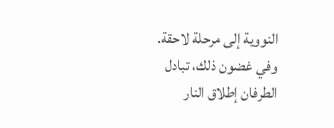النووية إلى مرحلة لاحقة.
وفي غضون ذلك، تبادل الطرفان إطلاق النار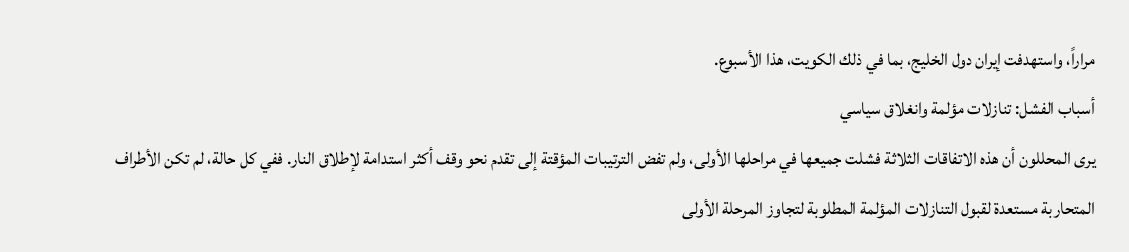مراراً، واستهدفت إيران دول الخليج، بما في ذلك الكويت، هذا الأسبوع.
أسباب الفشل: تنازلات مؤلمة وانغلاق سياسي
يرى المحللون أن هذه الاتفاقات الثلاثة فشلت جميعها في مراحلها الأولى، ولم تفض الترتيبات المؤقتة إلى تقدم نحو وقف أكثر استدامة لإطلاق النار. ففي كل حالة، لم تكن الأطراف المتحاربة مستعدة لقبول التنازلات المؤلمة المطلوبة لتجاوز المرحلة الأولى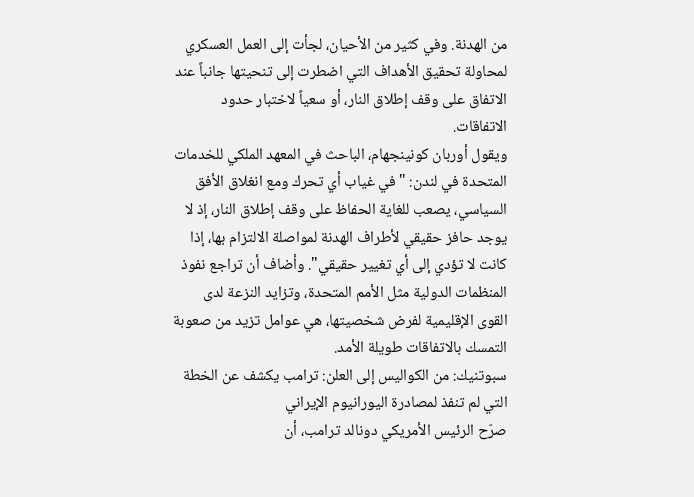من الهدنة. وفي كثير من الأحيان، لجأت إلى العمل العسكري لمحاولة تحقيق الأهداف التي اضطرت إلى تنحيتها جانباً عند الاتفاق على وقف إطلاق النار، أو سعياً لاختبار حدود الاتفاقات.
ويقول أوربان كونينجهام، الباحث في المعهد الملكي للخدمات المتحدة في لندن: "في غياب أي تحرك ومع انغلاق الأفق السياسي، يصعب للغاية الحفاظ على وقف إطلاق النار، إذ لا يوجد حافز حقيقي لأطراف الهدنة لمواصلة الالتزام بها، إذا كانت لا تؤدي إلى أي تغيير حقيقي". وأضاف أن تراجع نفوذ المنظمات الدولية مثل الأمم المتحدة، وتزايد النزعة لدى القوى الإقليمية لفرض شخصيتها، هي عوامل تزيد من صعوبة التمسك بالاتفاقات طويلة الأمد.
سبوتنيك: من الكواليس إلى العلن: ترامب يكشف عن الخطة التي لم تنفذ لمصادرة اليورانيوم الإيراني
صرّح الرئيس الأمريكي دونالد ترامب، أن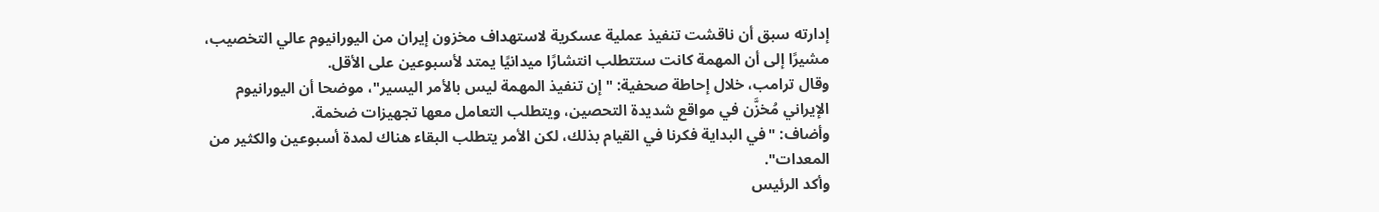إدارته سبق أن ناقشت تنفيذ عملية عسكرية لاستهداف مخزون إيران من اليورانيوم عالي التخصيب، مشيرًا إلى أن المهمة كانت ستتطلب انتشارًا ميدانيًا يمتد لأسبوعين على الأقل.
وقال ترامب، خلال إحاطة صحفية: "إن تنفيذ المهمة ليس بالأمر اليسير"، موضحا أن اليورانيوم الإيراني مُخزَّن في مواقع شديدة التحصين، ويتطلب التعامل معها تجهيزات ضخمة.
وأضاف: "في البداية فكرنا في القيام بذلك، لكن الأمر يتطلب البقاء هناك لمدة أسبوعين والكثير من المعدات".
وأكد الرئيس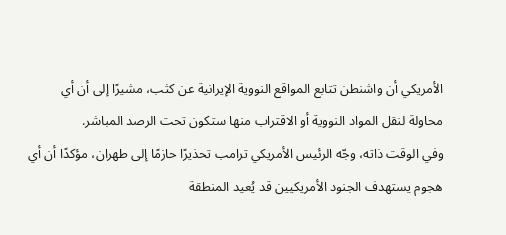الأمريكي أن واشنطن تتابع المواقع النووية الإيرانية عن كثب، مشيرًا إلى أن أي محاولة لنقل المواد النووية أو الاقتراب منها ستكون تحت الرصد المباشر.
وفي الوقت ذاته، وجّه الرئيس الأمريكي ترامب تحذيرًا حازمًا إلى طهران، مؤكدًا أن أي هجوم يستهدف الجنود الأمريكيين قد يُعيد المنطقة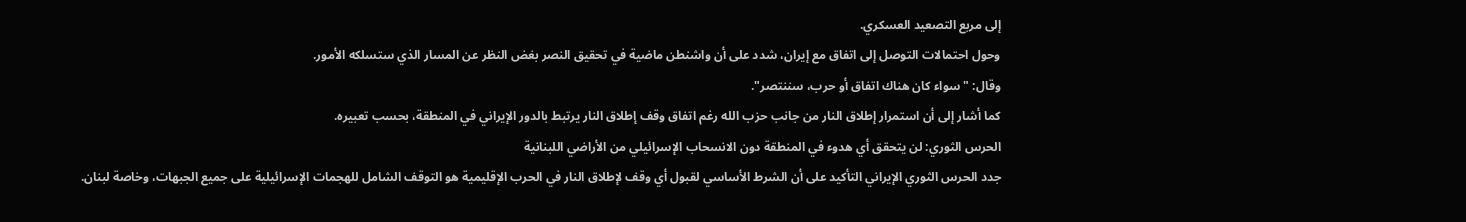إلى مربع التصعيد العسكري.
وحول احتمالات التوصل إلى اتفاق مع إيران، شدد على أن واشنطن ماضية في تحقيق النصر بغض النظر عن المسار الذي ستسلكه الأمور.
وقال: "سواء كان هناك اتفاق أو حرب، سننتصر".
كما أشار إلى أن استمرار إطلاق النار من جانب حزب الله رغم اتفاق وقف إطلاق النار يرتبط بالدور الإيراني في المنطقة، بحسب تعبيره.
الحرس الثوري: لن يتحقق أي هدوء في المنطقة دون الانسحاب الإسرائيلي من الأراضي اللبنانية
جدد الحرس الثوري الإيراني التأكيد على أن الشرط الأساسي لقبول أي وقف لإطلاق النار في الحرب الإقليمية هو التوقف الشامل للهجمات الإسرائيلية على جميع الجبهات، وخاصة لبنان.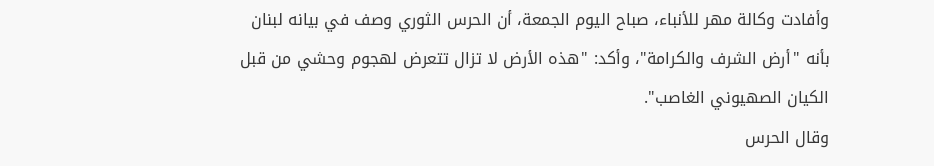وأفادت وكالة مهر للأنباء، صباح اليوم الجمعة، أن الحرس الثوري وصف في بيانه لبنان بأنه "أرض الشرف والكرامة"، وأكد: "هذه الأرض لا تزال تتعرض لهجوم وحشي من قبل الكيان الصهيوني الغاصب".
وقال الحرس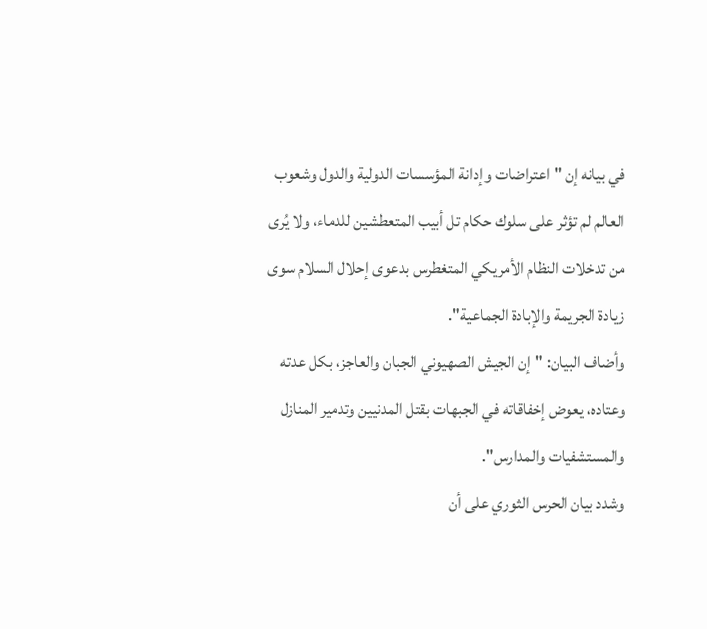في بيانه إن "اعتراضات وإدانة المؤسسات الدولية والدول وشعوب العالم لم تؤثر على سلوك حكام تل أبيب المتعطشين للدماء، ولا يُرى من تدخلات النظام الأمريكي المتغطرس بدعوى إحلال السلام سوى زيادة الجريمة والإبادة الجماعية".
وأضاف البيان: "إن الجيش الصهيوني الجبان والعاجز، بكل عدته وعتاده، يعوض إخفاقاته في الجبهات بقتل المدنيين وتدمير المنازل والمستشفيات والمدارس".
وشدد بيان الحرس الثوري على أن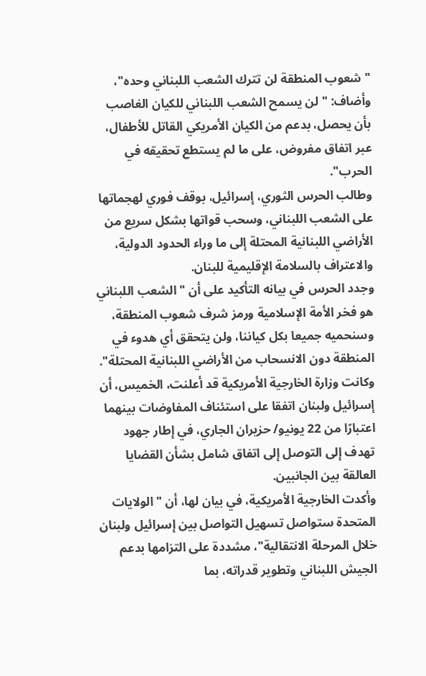"شعوب المنطقة لن تترك الشعب اللبناني وحده"، وأضاف: "لن يسمح الشعب اللبناني للكيان الغاصب بأن يحصل، بدعم من الكيان الأمريكي القاتل للأطفال، عبر اتفاق مفروض، على ما لم يستطع تحقيقه في الحرب".
وطالب الحرس الثوري، إسرائيل، بوقف فوري لهجماتها على الشعب اللبناني، وسحب قواتها بشكل سريع من الأراضي اللبنانية المحتلة إلى ما وراء الحدود الدولية، والاعتراف بالسلامة الإقليمية للبنان.
وجدد الحرس في بيانه التأكيد على أن "الشعب اللبناني هو فخر الأمة الإسلامية ورمز شرف شعوب المنطقة، وسنحميه جميعا بكل كياننا، ولن يتحقق أي هدوء في المنطقة دون الانسحاب من الأراضي اللبنانية المحتلة".
وكانت وزارة الخارجية الأمريكية قد أعلنت، الخميس، أن إسرائيل ولبنان اتفقا على استئناف المفاوضات بينهما اعتبارًا من 22 يونيو/ حزيران الجاري، في إطار جهود تهدف إلى التوصل إلى اتفاق شامل بشأن القضايا العالقة بين الجانبين.
وأكدت الخارجية الأمريكية، في بيان لها، أن "الولايات المتحدة ستواصل تسهيل التواصل بين إسرائيل ولبنان خلال المرحلة الانتقالية"، مشددة على التزامها بدعم الجيش اللبناني وتطوير قدراته، بما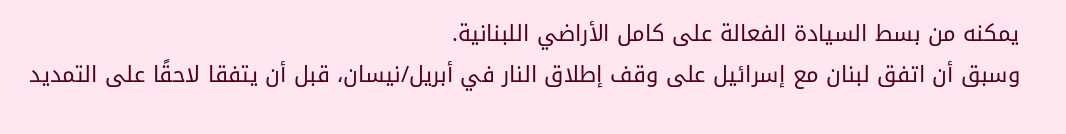يمكنه من بسط السيادة الفعالة على كامل الأراضي اللبنانية.
وسبق أن اتفق لبنان مع إسرائيل على وقف إطلاق النار في أبريل/نيسان، قبل أن يتفقا لاحقًا على التمديد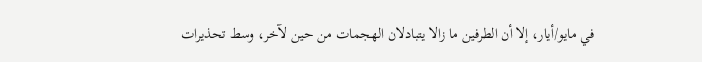في مايو/أيار، إلا أن الطرفين ما زالا يتبادلان الهجمات من حين لآخر، وسط تحذيرات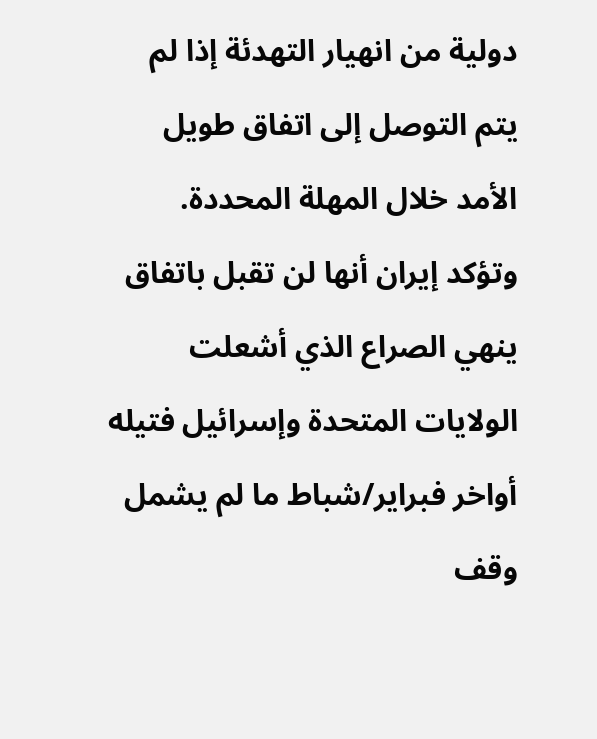دولية من انهيار التهدئة إذا لم يتم التوصل إلى اتفاق طويل الأمد خلال المهلة المحددة.
وتؤكد إيران أنها لن تقبل باتفاق ينهي الصراع الذي أشعلت الولايات المتحدة وإسرائيل فتيله أواخر فبراير/شباط ما لم يشمل وقف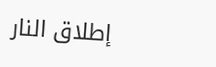إطلاق النار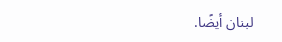لبنان أيضًا.